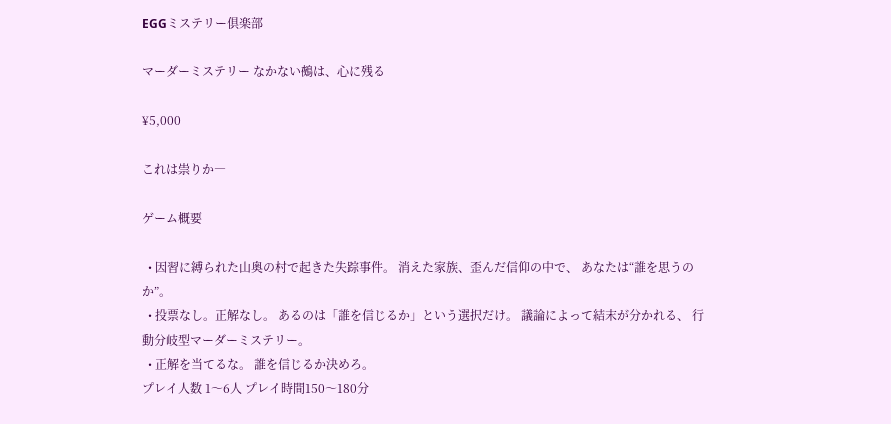EGGミステリー倶楽部

マーダーミステリー なかない鵺は、心に残る

¥5,000

これは祟りか―

ゲーム概要

  • 因習に縛られた山奥の村で起きた失踪事件。 消えた家族、歪んだ信仰の中で、 あなたは“誰を思うのか”。
  • 投票なし。正解なし。 あるのは「誰を信じるか」という選択だけ。 議論によって結末が分かれる、 行動分岐型マーダーミステリー。
  • 正解を当てるな。 誰を信じるか決めろ。
プレイ人数 1〜6人 プレイ時間150〜180分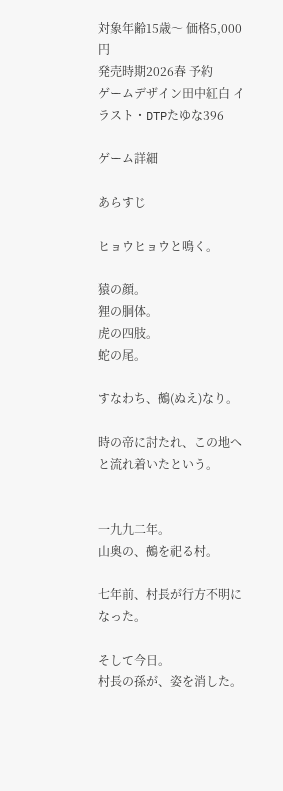対象年齢15歳〜 価格5,000円
発売時期2026春 予約
ゲームデザイン田中紅白 イラスト・DTPたゆな396

ゲーム詳細

あらすじ

ヒョウヒョウと鳴く。

猿の顔。
狸の胴体。
虎の四肢。
蛇の尾。

すなわち、鵺(ぬえ)なり。

時の帝に討たれ、この地へと流れ着いたという。


一九九二年。
山奥の、鵺を祀る村。

七年前、村長が行方不明になった。

そして今日。
村長の孫が、姿を消した。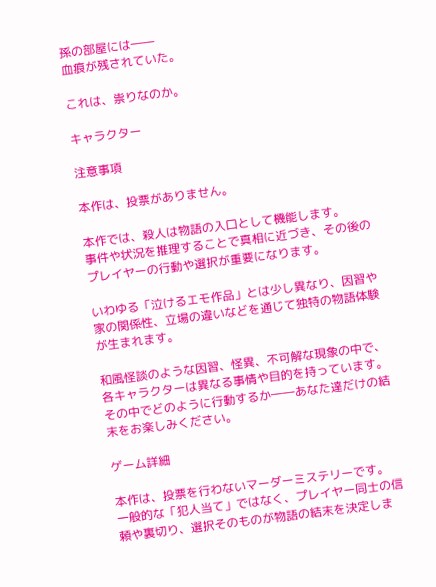孫の部屋には――
血痕が残されていた。

これは、祟りなのか。

キャラクター

注意事項

本作は、投票がありません。

本作では、殺人は物語の入口として機能します。
事件や状況を推理することで真相に近づき、その後のプレイヤーの行動や選択が重要になります。

いわゆる「泣けるエモ作品」とは少し異なり、因習や家の関係性、立場の違いなどを通じて独特の物語体験が生まれます。

和風怪談のような因習、怪異、不可解な現象の中で、各キャラクターは異なる事情や目的を持っています。
その中でどのように行動するか――あなた達だけの結末をお楽しみください。

ゲーム詳細

本作は、投票を行わないマーダーミステリーです。
一般的な「犯人当て」ではなく、プレイヤー同士の信頼や裏切り、選択そのものが物語の結末を決定しま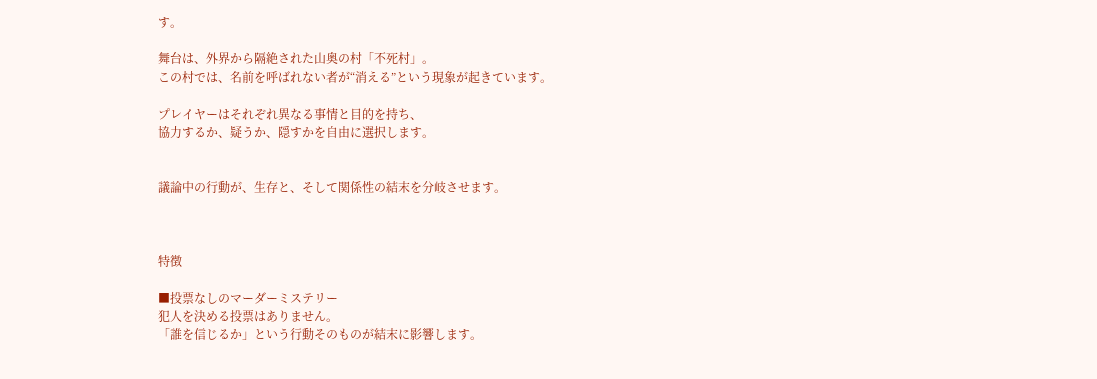す。

舞台は、外界から隔絶された山奥の村「不死村」。
この村では、名前を呼ばれない者が“消える”という現象が起きています。

プレイヤーはそれぞれ異なる事情と目的を持ち、
協力するか、疑うか、隠すかを自由に選択します。


議論中の行動が、生存と、そして関係性の結末を分岐させます。



特徴

■投票なしのマーダーミステリー
犯人を決める投票はありません。
「誰を信じるか」という行動そのものが結末に影響します。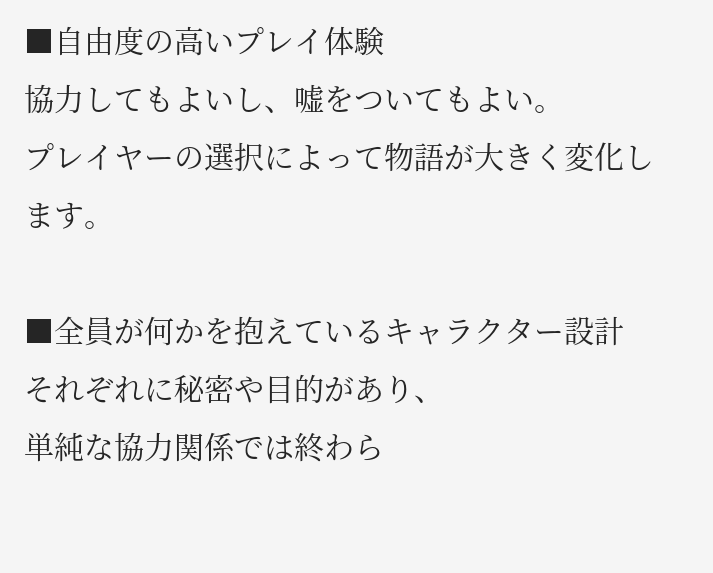■自由度の高いプレイ体験
協力してもよいし、嘘をついてもよい。
プレイヤーの選択によって物語が大きく変化します。

■全員が何かを抱えているキャラクター設計
それぞれに秘密や目的があり、
単純な協力関係では終わら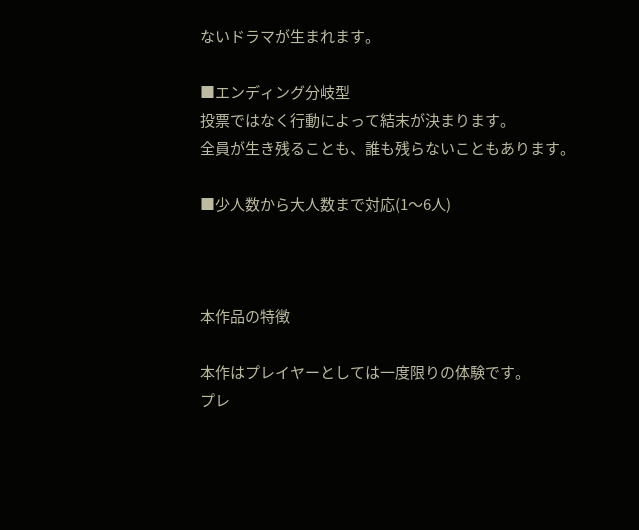ないドラマが生まれます。

■エンディング分岐型
投票ではなく行動によって結末が決まります。
全員が生き残ることも、誰も残らないこともあります。

■少人数から大人数まで対応(1〜6人)



本作品の特徴

本作はプレイヤーとしては一度限りの体験です。
プレ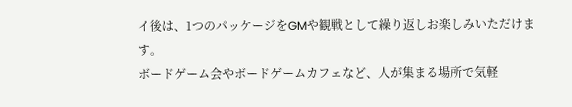イ後は、1つのパッケージをGMや観戦として繰り返しお楽しみいただけます。
ボードゲーム会やボードゲームカフェなど、人が集まる場所で気軽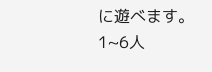に遊べます。
1~6人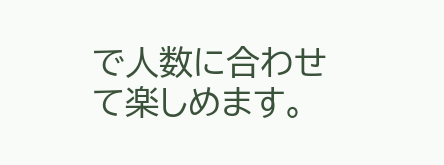で人数に合わせて楽しめます。